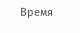Время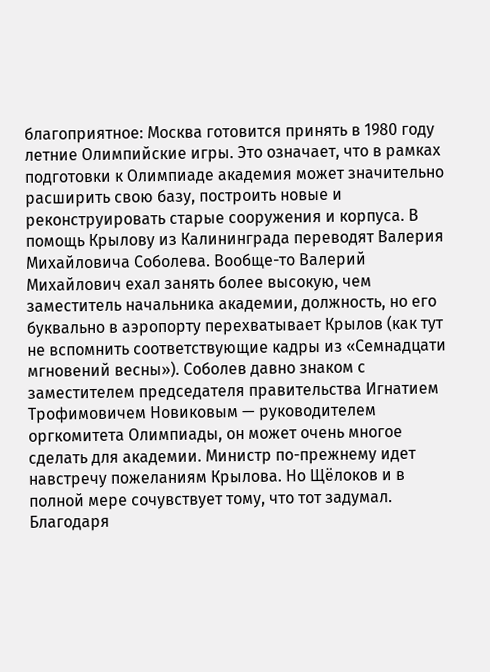благоприятное: Москва готовится принять в 1980 году летние Олимпийские игры. Это означает, что в рамках подготовки к Олимпиаде академия может значительно расширить свою базу, построить новые и реконструировать старые сооружения и корпуса. В помощь Крылову из Калининграда переводят Валерия Михайловича Соболева. Вообще-то Валерий Михайлович ехал занять более высокую, чем заместитель начальника академии, должность, но его буквально в аэропорту перехватывает Крылов (как тут не вспомнить соответствующие кадры из «Семнадцати мгновений весны»). Соболев давно знаком с заместителем председателя правительства Игнатием Трофимовичем Новиковым — руководителем оргкомитета Олимпиады, он может очень многое сделать для академии. Министр по-прежнему идет навстречу пожеланиям Крылова. Но Щёлоков и в полной мере сочувствует тому, что тот задумал. Благодаря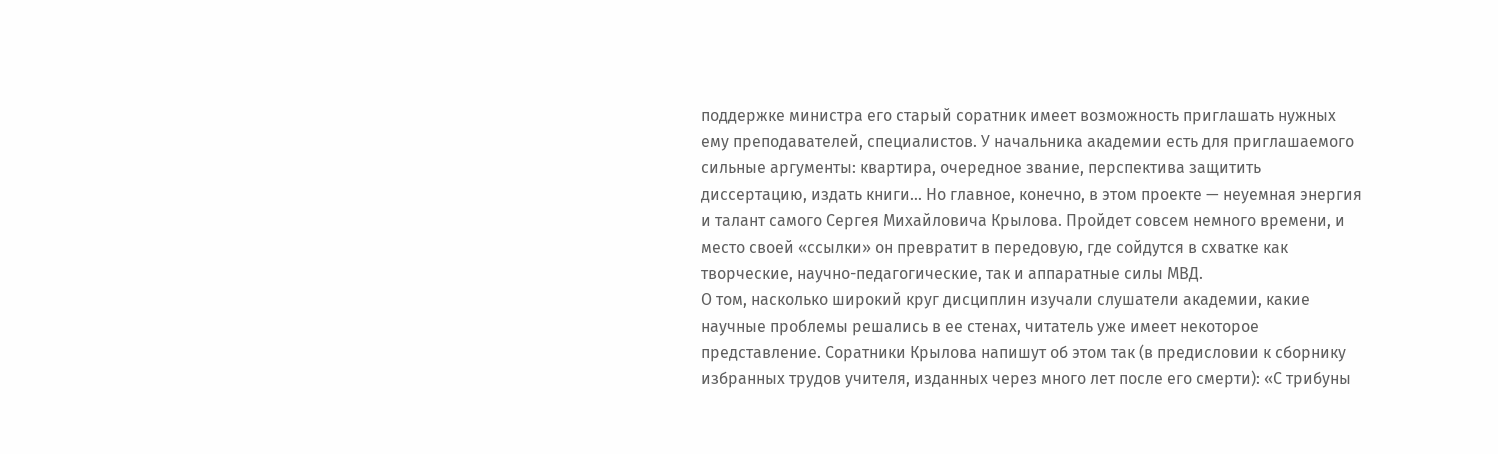поддержке министра его старый соратник имеет возможность приглашать нужных ему преподавателей, специалистов. У начальника академии есть для приглашаемого сильные аргументы: квартира, очередное звание, перспектива защитить диссертацию, издать книги… Но главное, конечно, в этом проекте — неуемная энергия и талант самого Сергея Михайловича Крылова. Пройдет совсем немного времени, и место своей «ссылки» он превратит в передовую, где сойдутся в схватке как творческие, научно-педагогические, так и аппаратные силы МВД.
О том, насколько широкий круг дисциплин изучали слушатели академии, какие научные проблемы решались в ее стенах, читатель уже имеет некоторое представление. Соратники Крылова напишут об этом так (в предисловии к сборнику избранных трудов учителя, изданных через много лет после его смерти): «С трибуны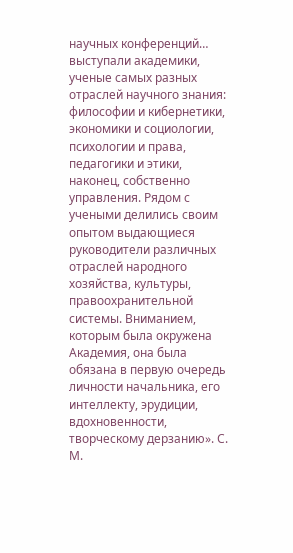научных конференций… выступали академики, ученые самых разных отраслей научного знания: философии и кибернетики, экономики и социологии, психологии и права, педагогики и этики, наконец, собственно управления. Рядом с учеными делились своим опытом выдающиеся руководители различных отраслей народного хозяйства, культуры, правоохранительной системы. Вниманием, которым была окружена Академия, она была обязана в первую очередь личности начальника, его интеллекту, эрудиции, вдохновенности, творческому дерзанию». С. М.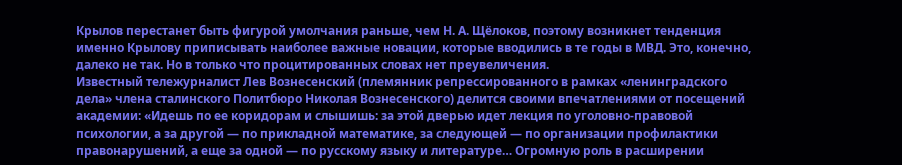Крылов перестанет быть фигурой умолчания раньше, чем Н. А. Щёлоков, поэтому возникнет тенденция именно Крылову приписывать наиболее важные новации, которые вводились в те годы в МВД. Это, конечно, далеко не так. Но в только что процитированных словах нет преувеличения.
Известный тележурналист Лев Вознесенский (племянник репрессированного в рамках «ленинградского дела» члена сталинского Политбюро Николая Вознесенского) делится своими впечатлениями от посещений академии: «Идешь по ее коридорам и слышишь: за этой дверью идет лекция по уголовно-правовой психологии, а за другой — по прикладной математике, за следующей — по организации профилактики правонарушений, а еще за одной — по русскому языку и литературе… Огромную роль в расширении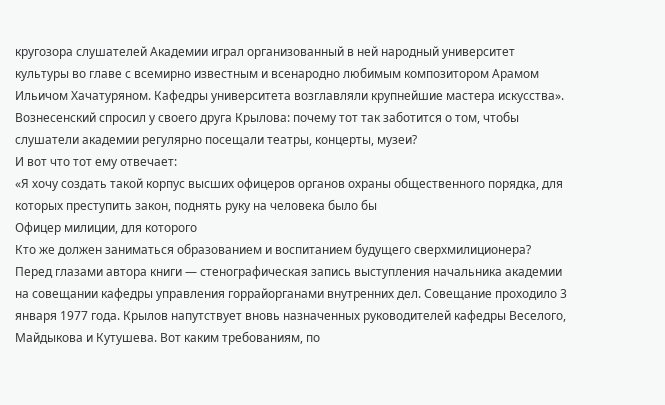кругозора слушателей Академии играл организованный в ней народный университет культуры во главе с всемирно известным и всенародно любимым композитором Арамом Ильичом Хачатуряном. Кафедры университета возглавляли крупнейшие мастера искусства».
Вознесенский спросил у своего друга Крылова: почему тот так заботится о том, чтобы слушатели академии регулярно посещали театры, концерты, музеи?
И вот что тот ему отвечает:
«Я хочу создать такой корпус высших офицеров органов охраны общественного порядка, для которых преступить закон, поднять руку на человека было бы
Офицер милиции, для которого
Кто же должен заниматься образованием и воспитанием будущего сверхмилиционера? Перед глазами автора книги — стенографическая запись выступления начальника академии на совещании кафедры управления горрайорганами внутренних дел. Совещание проходило 3 января 1977 года. Крылов напутствует вновь назначенных руководителей кафедры Веселого, Майдыкова и Кутушева. Вот каким требованиям, по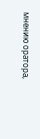мнению оратора,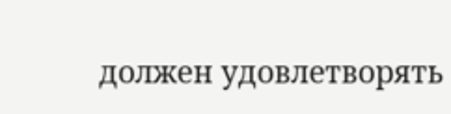должен удовлетворять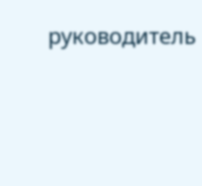руководитель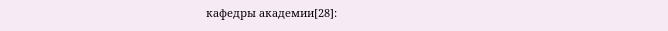кафедры академии[28]: